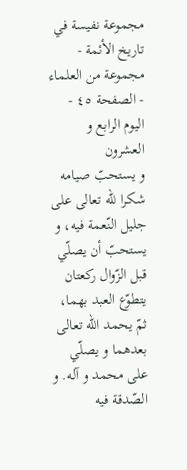مجموعة نفيسة في تاريخ الأئمة - مجموعة من العلماء - الصفحة ٤٥ - اليوم الرابع و العشرون
و يستحبّ صيامه شكرا للّه تعالى على جليل النّعمة فيه، و يستحبّ أن يصلّي قبل الزّوال ركعتان يتطوّع العبد بهما، ثمّ يحمد اللّه تعالى بعدهما و يصلّي على محمد و آله. و الصّدقة فيه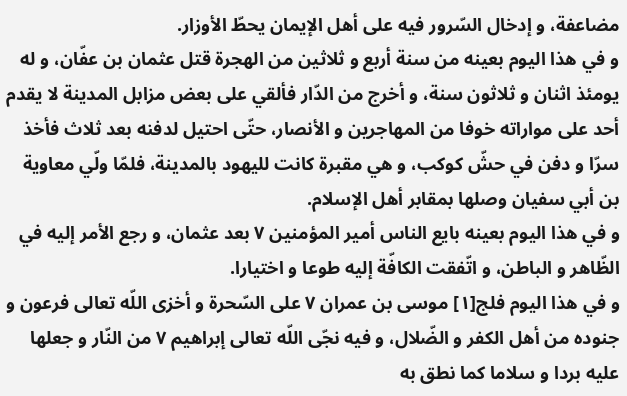مضاعفة، و إدخال السّرور فيه على أهل الإيمان يحطّ الأوزار.
و في هذا اليوم بعينه من سنة أربع و ثلاثين من الهجرة قتل عثمان بن عفّان، و له يومئذ اثنان و ثلاثون سنة، و أخرج من الدّار فألقي على بعض مزابل المدينة لا يقدم أحد على مواراته خوفا من المهاجرين و الأنصار، حتّى احتيل لدفنه بعد ثلاث فأخذ سرّا و دفن في حشّ كوكب، و هي مقبرة كانت لليهود بالمدينة، فلمّا ولّي معاوية بن أبي سفيان وصلها بمقابر أهل الإسلام.
و في هذا اليوم بعينه بايع الناس أمير المؤمنين ٧ بعد عثمان، و رجع الأمر إليه في الظّاهر و الباطن، و اتّفقت الكافّة إليه طوعا و اختيارا.
و في هذا اليوم فلج[١] موسى بن عمران ٧ على السّحرة و أخزى اللّه تعالى فرعون و جنوده من أهل الكفر و الضّلال، و فيه نجّى اللّه تعالى إبراهيم ٧ من النّار و جعلها عليه بردا و سلاما كما نطق به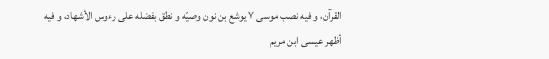القرآن، و فيه نصب موسى ٧ يوشع بن نون وصيّه و نطق بفضله على رءوس الأشهاد، و فيه أظهر عيسى ابن مريم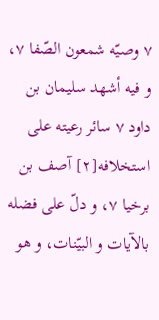٧ وصيّه شمعون الصّفا ٧، و فيه أشهد سليمان بن داود ٧ سائر رعيته على استخلافه[٢] آصف بن برخيا ٧، و دلّ على فضله بالآيات و البيّنات، و هو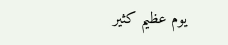يوم عظيم كثير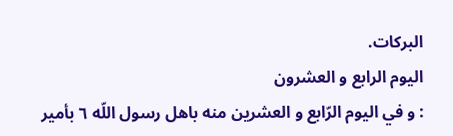البركات.
اليوم الرابع و العشرون
: و في اليوم الرّابع و العشرين منه باهل رسول اللّه ٦ بأمير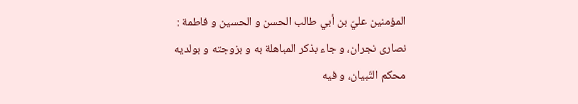المؤمنين عليّ بن أبي طالب الحسن و الحسين و فاطمة : نصارى نجران، و جاء بذكر المباهلة به و بزوجته و بولديه محكم التّبيان، و فيه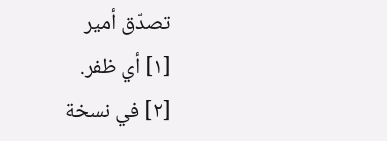تصدّق أمير
[١] أي ظفر.
[٢] في نسخة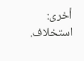أخرى: استخلاف.